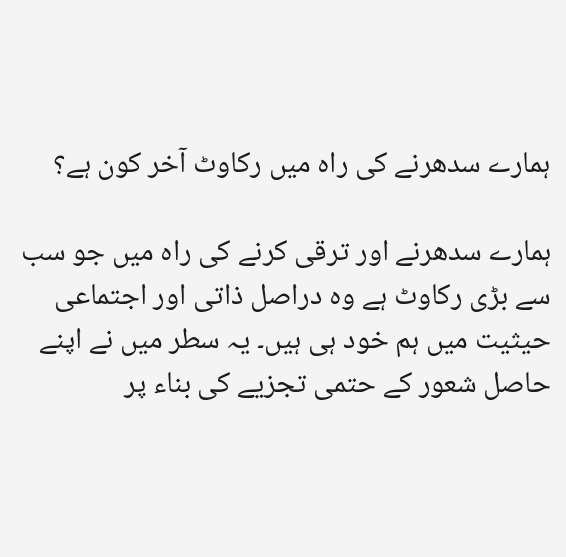ہمارے سدھرنے کی راہ میں رکاوٹ آخر کون ہے؟

ہمارے سدھرنے اور ترقی کرنے کی راہ میں جو سب سے بڑی رکاوٹ ہے وہ دراصل ذاتی اور اجتماعی حیثیت میں ہم خود ہی ہیں۔ یہ سطر میں نے اپنے حاصل شعور کے حتمی تجزیے کی بناء پر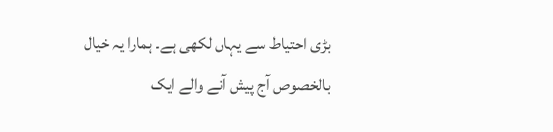بڑی احتیاط سے یہاں لکھی ہے۔ ہمارا یہ خیال بالخصوص آج پیش آنے والے ایک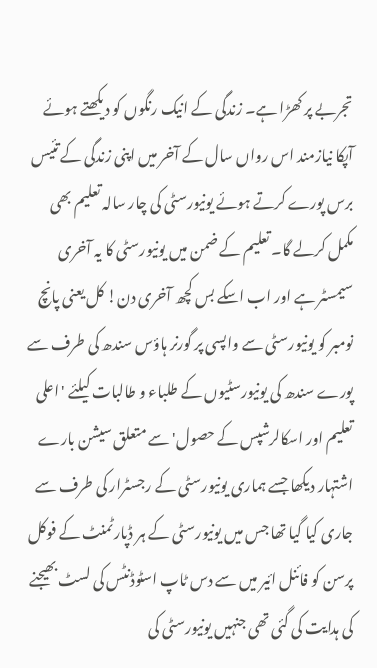تجربے پر کھڑا ہے۔ زندگی کے انیک رنگوں کو دیکھتے ہوئے آپکا نیازمند اس رواں سال کے آخر میں اپنی زندگی کے تئیس برس پورے کرتے ہوئے یونیورسٹی کی چار سالہ تعلیم بھی مکمل کرلے گا۔ تعلیم کے ضمن میں یونیورسٹی کا یہ آخری سیمسٹر ہے اور اب اسکے بس کچھ آخری دن! کل یعنی پانچ نومبر کو یونیورسٹی سے واپسی پر گورنر ہاؤس سندھ کی طرف سے پورے سندھ کی یونیورسٹیوں کے طلباء و طالبات کیلئے 'اعلی تعلیم اور اسکالرشپس کے حصول' سے متعلق سیشن بارے اشتہار دیکھا جسے ہماری یونیورسٹی کے رجسٹرار کی طرف سے جاری کیا گیا تھا جس میں یونیورسٹی کے ہر ڈپارٹمنٹ کے فوکل پرسن کو فائنل ائیر میں سے دس ٹاپ اسٹوڈنٹس کی لسٹ بھیجنے کی ہدایت کی گئی تھی جنہیں یونیورسٹی کی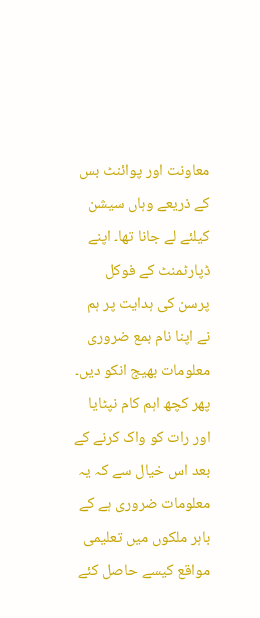معاونت اور پوائنٹ بس کے ذریعے وہاں سیشن کیلئے لے جانا تھا۔ اپنے ڈپارٹمنٹ کے فوکل پرسن کی ہدایت پر ہم نے اپنا نام بمع ضروری معلومات بھیج انکو دیں۔ پھر کچھ اہم کام نپٹایا اور رات کو واک کرنے کے بعد اس خیال سے کہ یہ معلومات ضروری ہے کے باہر ملکوں میں تعلیمی مواقع کیسے حاصل کئے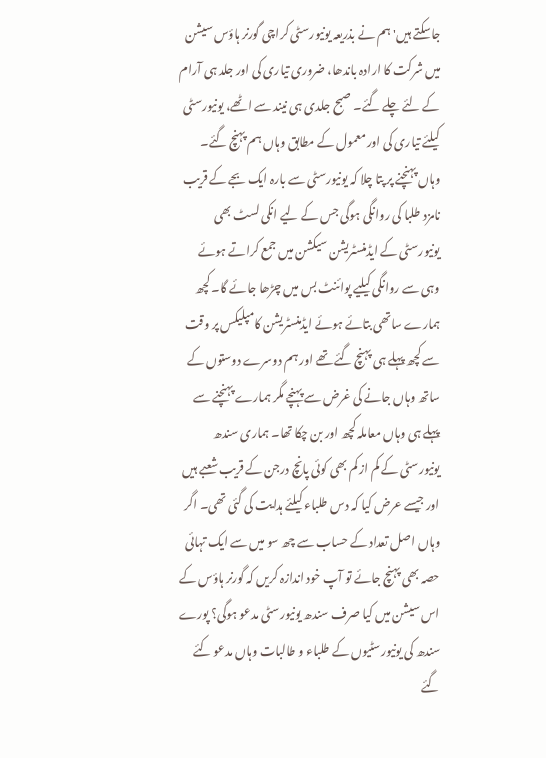جاسکتے ہیں' ہم نے بذریعہ یونیورسٹی کراچی گورنر ہاؤس سیشن میں شرکت کا ارادہ باندھا، ضروری تیاری کی اور جلد ہی آرام کے لئے چلے گئے۔ صبح جلدی ہی نیند سے اٹھے، یونیورسٹی کیلئے تیاری کی اور معمول کے مطابق وہاں ہم پہنچ گئے۔ وہاں پہنچنے پر پتا چلا کہ یونیورسٹی سے بارہ ایک بجے کے قریب نامزد طلبا کی روانگی ہوگی جس کے لیے انکی لسٹ بھی یونیورسٹی کے ایڈمنسٹریشن سیکشن میں جمع کراتے ہوئے وہی سے روانگی کیلیے پوائنٹ بس میں چڑھا جائے گا۔ کچھ ہمارے ساتھی بتائے ہوئے ایڈمنسٹریشن کامپلیکس پر وقت سے کچھ پہلے ہی پہنچ گئے تھے اور ہم دوسرے دوستوں کے ساتھ وہاں جانے کی غرض سے پہنچے مگر ہمارے پہنچنے سے پہلے ہی وہاں معاملہ کچھ اور بن چکا تھا۔ ہماری سندھ یونیورسٹی کے کم از کم بھی کوئی پانچ درجن کے قریب شعبے ہیں اور جیسے عرض کیا کہ دس طلباء کیلئے ہدایت کی گئی تھی۔ اگر وہاں اصل تعداد کے حساب سے چھ سو میں سے ایک تہائی حصہ بھی پہنچ جائے تو آپ خود اندازہ کریں کہ گورنر ہاؤس کے اس سیشن میں کیا صرف سندھ یونیورسٹی مدعو ہوگی؟ پورے سندھ کی یونیورسٹیوں کے طلباء و طالبات وہاں مدعو کئے گئے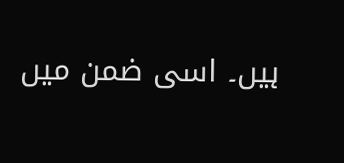ہیں۔ اسی ضمن میں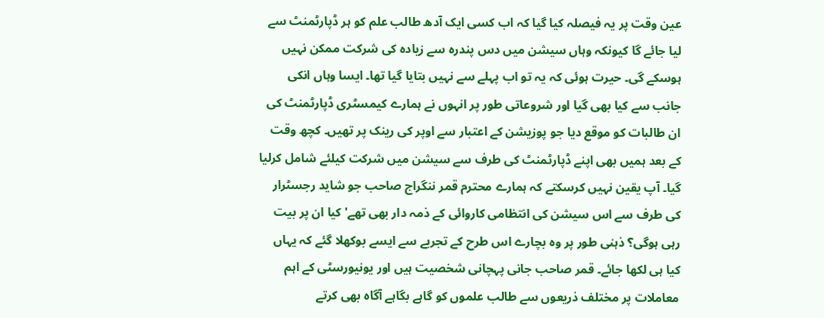عین وقت پر یہ فیصلہ کیا گیا کہ اب کسی ایک آدھ طالب علم کو ہر ڈپارٹمنٹ سے لیا جائے گا کیونکہ وہاں سیشن میں دس پندرہ سے زیادہ کی شرکت ممکن نہیں ہوسکے گی۔ حیرت ہوئی کہ یہ تو اب پہلے سے نہیں بتایا گیا تھا۔ ایسا وہاں انکی جانب سے کیا بھی گیا اور شروعاتی طور پر انہوں نے ہمارے کیمسٹری ڈپارٹمنٹ کی ان طالبات کو موقع دیا جو پوزیشن کے اعتبار سے اوپر کی رینک پر تھیں۔ کچھ وقت کے بعد ہمیں بھی اپنے ڈپارٹمنٹ کی طرف سے سیشن میں شرکت کیلئے شامل کرلیا گیا۔ آپ یقین نہیں کرسکتے کہ ہمارے محترم قمر ننگراج صاحب جو شاید رجسٹرار کی طرف سے اس سیشن کی انتظامی کاروائی کے ذمہ دار بھی تھے' کیا ان پر بیت رہی ہوگی؟ ذہنی طور پر وہ بچارے اس طرح کے تجربے سے ایسے بوکھلا گئے کہ یہاں کیا ہی لکھا جائے۔ قمر صاحب جانی پہچانی شخصیت ہیں اور یونیورسٹی کے اہم معاملات پر مختلف ذریعوں سے طالب علموں کو گاہے بگاہے آگاہ بھی کرتے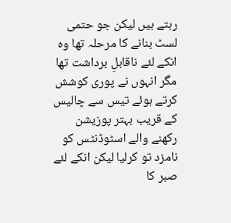رہتے ہیں لیکن جو حتمی لسٹ بنانے کا مرحلہ تھا وہ انکے لئے ناقابلِ برداشت تھا مگر انہوں نے پوری کوشش کرتے ہوئے تیس سے چالیس کے قریب بہتر پوزیشن رکھنے والے اسٹوڈنٹس کو نامزد تو کرلیا لیکن انکے لئے صبر کا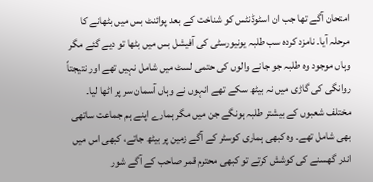امتحان آگے تھا جب ان اسٹوڈنٹس کو شناخت کے بعد پوائنٹ بس میں بٹھانے کا مرحلہ آیا۔ نامزد کردہ سب طلبہ یونیورسٹی کی آفیشل بس میں بٹھا تو دیے گئے مگر وہاں موجود وہ طلبہ جو جانے والوں کی حتمی لسٹ میں شامل نہیں تھے اور نتیجتاً روانگی کی گاڑی میں نہ بیٹھ سکے تھے انہوں نے وہاں آسمان سر پر اٹھا لیا۔ مختلف شعبوں کے بیشتر طلبہ ہونگے جن میں مگر ہمارے اپنے ہم جماعت ساتھی بھی شامل تھے۔ وہ کبھی ہماری کوسٹر کے آگے زمین پر بیٹھ جاتے، کبھی اس میں اندر گھسنے کی کوشش کرتے تو کبھی محترم قمر صاحب کے آگے شور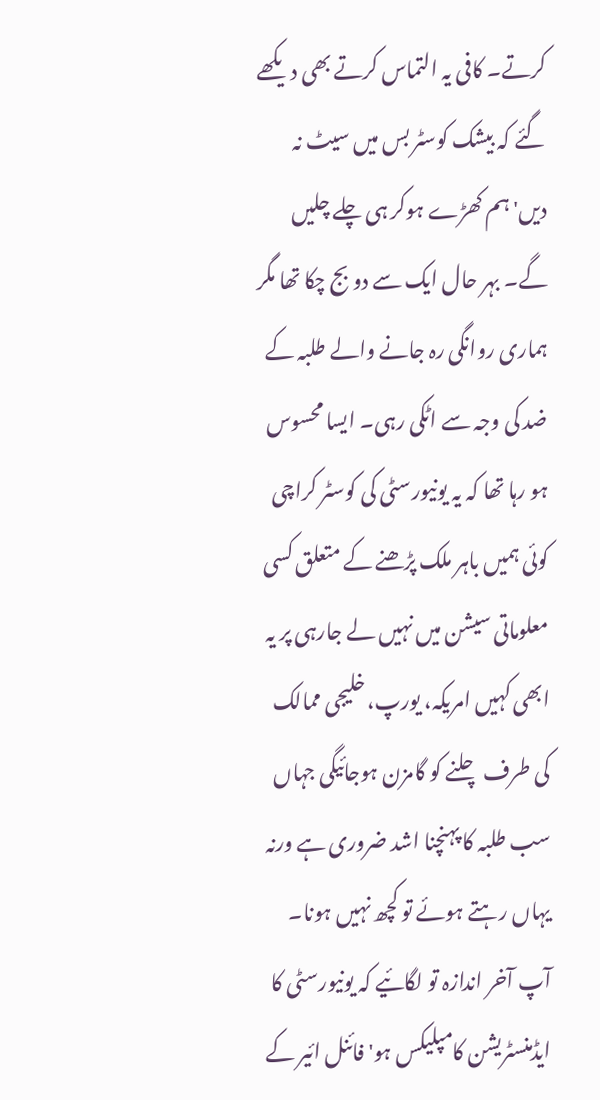کرتے۔ کافی یہ التماس کرتے بھی دیکھے گئے کہ بیشک کوسٹر بس میں سیٹ نہ دیں' ہم کھڑے ہوکر ہی چلے چلیں گے۔ بہر حال ایک سے دو بج چکا تھا مگر ہماری روانگی رہ جانے والے طلبہ کے ضد کی وجہ سے اٹکی رہی۔ ایسا محسوس ہو رہا تھا کہ یہ یونیورسٹی کی کوسٹر کراچی کوئی ہمیں باہر ملک پڑھنے کے متعلق کسی معلوماتی سیشن میں نہیں لے جارہی پر یہ ابھی کہیں امریکہ، یورپ، خلیجی ممالک کی طرف چلنے کو گامزن ہوجائیگی جہاں سب طلبہ کا پہنچنا اشد ضروری ہے ورنہ یہاں رہتے ہوئے تو کچھ نہیں ہونا۔ آپ آخر اندازہ تو لگائیے کہ یونیورسٹی کا ایڈمنسٹریشن کامپلیکس ہو' فائنل ائیر کے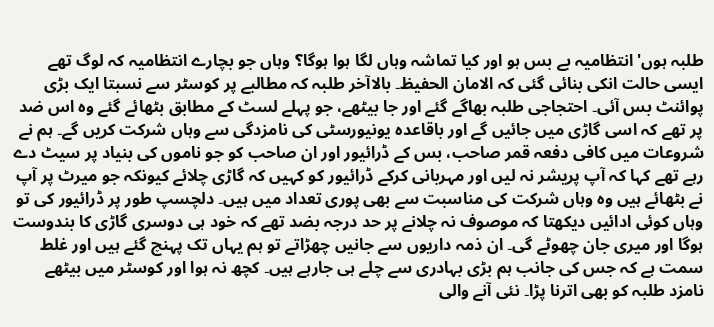طلبہ ہوں' انتظامیہ بے بس ہو اور کیا تماشہ وہاں لگا ہوا ہوگا؟ وہاں جو بچارے انتظامیہ کہ لوگ تھے ایسی حالت انکی بنائی گئی کہ الامان الحفیظ۔ بالاآخر طلبہ کہ مطالبے پر کوسٹر سے نسبتا ایک بڑی پوائنٹ بس آئی۔ احتجاجی طلبہ بھاگے گئے اور جا بیٹھے، جو پہلے لسٹ کے مطابق بٹھائے گئے وہ اس ضد پر تھے کہ اسی گاڑی میں جائیں گے اور باقاعدہ یونیورسٹی کی نامزدگی سے وہاں شرکت کریں گے۔ ہم نے شروعات میں کافی دفعہ قمر صاحب، بس کے ڈرائیور اور ان صاحب کو جو ناموں کی بنیاد پر سیٹ دے رہے تھے کہا کہ آپ پریشر نہ لیں اور مہربانی کرکے ڈرائیور کو کہیں کہ گاڑی چلائے کیونکہ جو میرٹ پر آپ نے بٹھائے ہیں وہ وہاں شرکت کی مناسبت سے بھی پوری تعداد میں ہیں۔ دلچسپ طور پر ڈرائیور کی تو وہاں کوئی ادائیں دیکھتا کہ موصوف نہ چلانے پر حد درجہ بضد تھے کہ خود ہی دوسری گاڑی کا بندوست ہوگا اور میری جان چھوٹے گی۔ ان ذمہ داریوں سے جانیں چھڑاتے تو ہم یہاں تک پہنچ گئے ہیں اور غلط سمت ہے کہ جس کی جانب ہم بڑی بہادری سے چلے ہی جارہے ہیں۔ کچھ نہ ہوا اور کوسٹر میں بیٹھے نامزد طلبہ کو بھی اترنا پڑا۔ نئی آنے والی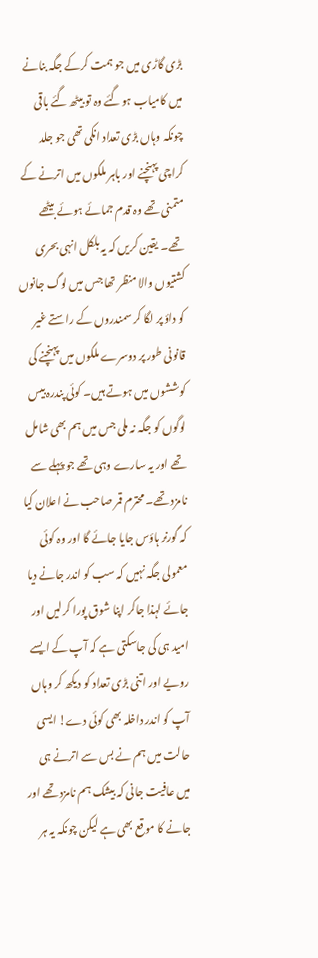بڑی گاڑی میں جو ہمت کرکے جگہ بنانے میں کامیاب ہوگئے وہ تو بیٹھ گئے باقی چونکہ وہاں بڑی تعداد انکی تھی جو جلد کراچی پہنچنے اور باہر ملکوں میں اترنے کے متمنی تھے وہ قدم جمائے ہوئے بیٹھے تھے۔ یقین کریں کہ یہ بلکل انہی بحری کشتیوں والا منظر تھا جس میں لوگ جانوں کو داؤ پر لگا کر سمندروں کے راستے غیر قانونی طور پر دوسرے ملکوں میں پہنچنے کی کوششوں میں ہوتے ہیں۔ کوئی پندرہ بیس لوگوں کو جگہ نہ ملی جس میں ہم بھی شامل تھے اور یہ سارے وہی تھے جو پہلے سے نامزد تھے۔ محترم قمر صاحب نے اعلان کیا کہ گورنر ہاؤس جایا جائے گا اور وہ کوئی معمولی جگہ نہیں کہ سب کو اندر جانے دیا جائے لہذا جاکر اپنا شوق پورا کرلیں اور امید ہی کی جاسکتی ہے کہ آپ کے ایسے رویے اور اتنی بڑی تعداد کو دیکھ کر وہاں آپ کو اندر داخلہ بھی کوئی دے! ایسی حالت میں ہم نے بس سے اترنے ہی میں عافیت جانی کہ بیشک ہم نامزد تھے اور جانے کا موقع بھی ہے لیکن چونکہ یہ ہر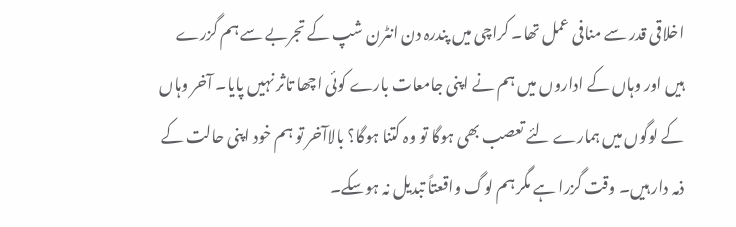اخلاقی قدر سے منافی عمل تھا۔ کراچی میں پندرہ دن انٹرن شپ کے تجربے سے ہم گزرے ہیں اور وہاں کے اداروں میں ہم نے اپنی جامعات بارے کوئی اچھا تاثر نہیں پایا۔ آخر وہاں کے لوگوں میں ہمارے لئے تعصب بھی ہوگا تو وہ کتنا ہوگا؟ بالاآخر تو ہم خود اپنی حالت کے ذمہ دار ہیں۔ وقت گزرا ہے مگر ہم لوگ واقعتاً تبدیل نہ ہوسکے۔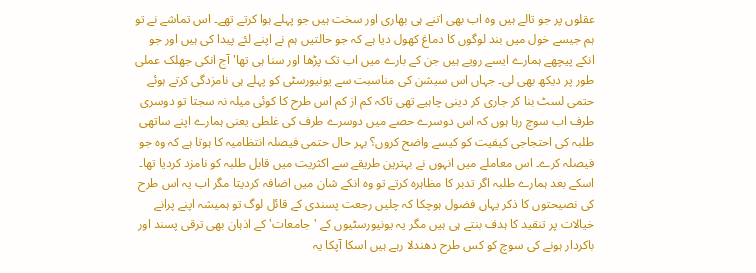عقلوں پر جو تالے ہیں وہ اب بھی اتنے ہی بھاری اور سخت ہیں جو پہلے ہوا کرتے تھے۔ اس تماشے نے تو ہم جیسے خول میں بند لوگوں کا دماغ کھول دیا ہے کہ جو حالتیں ہم نے اپنے لئے پیدا کی ہیں اور جو انکے پیچھے ہمارے ایسے رویے ہیں جن کے بارے میں اب تک پڑھا اور سنا ہی تھا' آج انکی جھلک عملی طور پر دیکھ بھی لی۔ جہاں اس سیشن کی مناسبت سے یونیورسٹی کو پہلے ہی نامزدگی کرتے ہوئے حتمی لسٹ بنا کر جاری کر دینی چاہیے تھی تاکہ کم از کم اس طرح کا کوئی میلہ نہ سجتا تو دوسری طرف اب سوچ رہا ہوں کہ اس دوسرے حصے میں دوسرے طرف کی غلطی یعنی ہمارے اپنے ساتھی طلبہ کی احتجاجی کیفیت کو کیسے واضح کروں؟ بہر حال حتمی فیصلہ انتظامیہ کا ہوتا ہے کہ وہ جو فیصلہ کرے۔ اس معاملے میں انہوں نے بہترین طریقے سے اکثریت میں قابل طلبہ کو نامزد کردیا تھا۔ اسکے بعد ہمارے طلبہ اگر تدبر کا مظاہرہ کرتے تو وہ انکے شان میں اضافہ کردیتا مگر اب یہ اس طرح کی نصیحتوں کا ذکر یہاں فضول ہوچکا کہ چلیں رجعت پسندی کے قائل لوگ تو ہمیشہ اپنے پرانے خیالات پر تنقید کا ہدف بنتے ہی ہیں مگر یہ یونیورسٹیوں کے 'جامعات' کے اذہان بھی ترقی پسند اور باکردار ہونے کی سوچ کو کس طرح دھندلا رہے ہیں اسکا آپکا یہ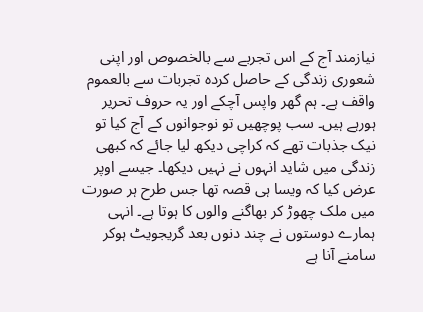نیازمند آج کے اس تجربے سے بالخصوص اور اپنی شعوری زندگی کے حاصل کردہ تجربات سے بالعموم واقف ہے۔ ہم گھر واپس آچکے اور یہ حروف تحریر ہورہے ہیں۔ سب پوچھیں تو نوجوانوں کے آج کیا تو نیک جذبات تھے کہ کراچی دیکھ لیا جائے کہ کبھی زندگی میں شاید انہوں نے نہیں دیکھا۔ جیسے اوپر عرض کیا کہ ویسا ہی قصہ تھا جس طرح ہر صورت میں ملک چھوڑ کر بھاگنے والوں کا ہوتا ہے۔ انہی ہمارے دوستوں نے چند دنوں بعد گریجویٹ ہوکر سامنے آنا ہے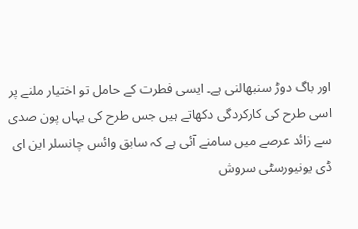اور باگ دوڑ سنبھالنی ہے۔ ایسی فطرت کے حامل تو اختیار ملنے پر اسی طرح کی کارکردگی دکھاتے ہیں جس طرح کی یہاں پون صدی سے زائد عرصے میں سامنے آئی ہے کہ سابق وائس چانسلر این ای ڈی یونیورسٹی سروش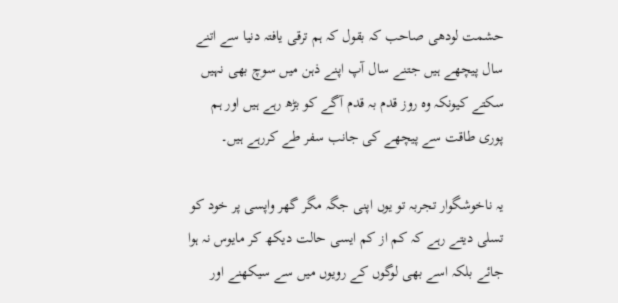حشمت لودھی صاحب کہ بقول کہ ہم ترقی یافتہ دنیا سے اتنے سال پیچھے ہیں جتنے سال آپ اپنے ذہن میں سوچ بھی نہیں سکتے کیونکہ وہ روز قدم بہ قدم آگے کو بڑھ رہے ہیں اور ہم پوری طاقت سے پیچھے کی جانب سفر طے کررہے ہیں۔

یہ ناخوشگوار تجربہ تو یوں اپنی جگہ مگر گھر واپسی پر خود کو تسلی دیتے رہے کہ کم از کم ایسی حالت دیکھ کر مایوس نہ ہوا جائے بلکہ اسے بھی لوگوں کے رویوں میں سے سیکھنے اور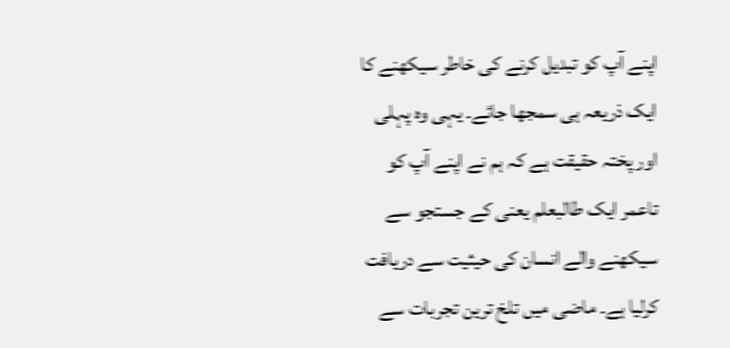اپنے آپ کو تبدیل کرنے کی خاطر سیکھنے کا ایک ذریعہ ہی سمجھا جائے۔ یہی وہ پہلی اور پختہ حقیقت ہے کہ ہم نے اپنے آپ کو تاعمر ایک طالبعلم یعنی کے جستجو سے سیکھنے والے انسان کی حیثیت سے دریافت کرلیا ہے۔ ماضی میں تلخ ترین تجربات سے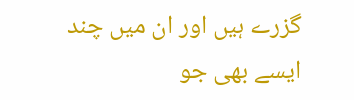گزرے ہیں اور ان میں چند ایسے بھی جو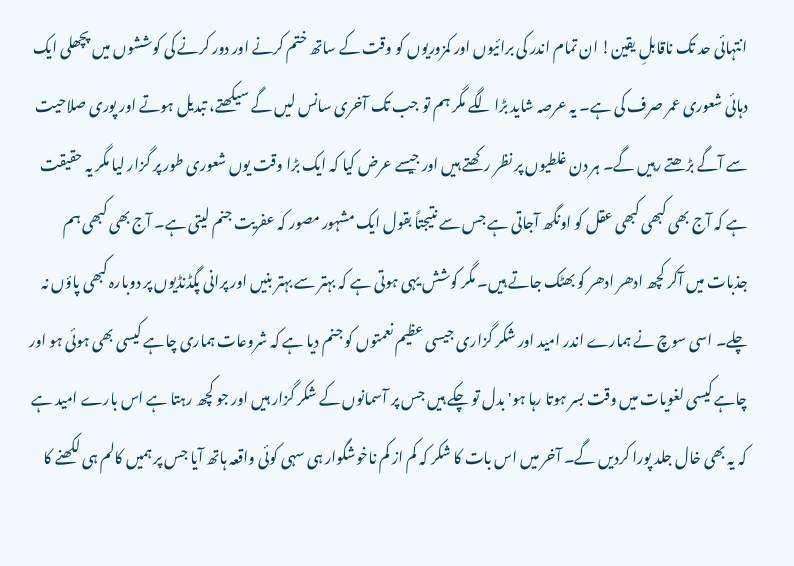انتہائی حد تک ناقابلِ یقین! ان تمام اندر کی برائیوں اور کمزوریوں کو وقت کے ساتھ ختم کرنے اور دور کرنے کی کوششوں میں پچھلی ایک دہائی شعوری عمر صرف کی ہے۔ یہ عرصہ شاید بڑا لگے مگر ہم تو جب تک آخری سانس لیں گے سیکھتے، تبدیل ہوتے اور پوری صلاحیت سے آگے بڑھتے رہیں گے۔ ہر دن غلطیوں پر نظر رکھتے ہیں اور جیسے عرض کیا کہ ایک بڑا وقت یوں شعوری طور پر گزار لیا مگر یہ حقیقت ہے کہ آج بھی کبھی کبھی عقل کو اونگھ آجاتی ہے جس سے نتیجتاً بقول ایک مشہور مصور کہ عفریت جنم لیتی ہے۔ آج بھی کبھی ہم جذبات میں آکر کچھ ادھر ادھر کو بھٹک جاتے ہیں۔ مگر کوشش یہی ہوتی ہے کہ بہتر سے بہتر بنیں اور پرانی پگڈنڈیوں پر دوبارہ کبھی پاؤں نہ چلے۔ اسی سوچ نے ہمارے اندر امید اور شکر گزاری جیسی عظیم نعمتوں کو جنم دیا ہے کہ شروعات ہماری چاہے کیسی بھی ہوئی ہو اور چاہے کیسی لغویات میں وقت بسر ہوتا رہا ہو' بدل تو چکے ہیں جس پر آسمانوں کے شکر گزار ہیں اور جو کچھ رہتا ہے اس بارے امید ہے کہ یہ بھی خال جلد پورا کردیں گے۔ آخر میں اس بات کا شکر کہ کم از کم ناخوشگوار ہی سہی کوئی واقعہ ہاتھ آیا جس پر ہمیں کالم ہی لکھنے کا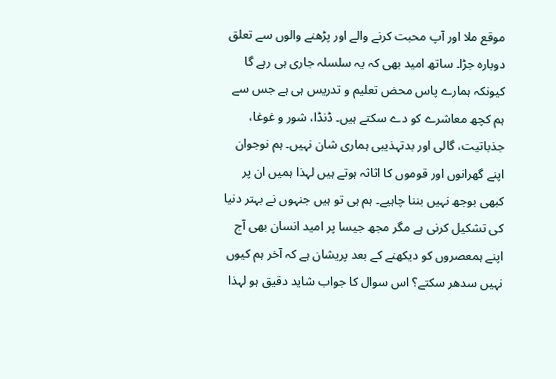موقع ملا اور آپ محبت کرنے والے اور پڑھنے والوں سے تعلق دوبارہ جڑا۔ ساتھ امید بھی کہ یہ سلسلہ جاری ہی رہے گا کیونکہ ہمارے پاس محض تعلیم و تدریس ہی ہے جس سے ہم کچھ معاشرے کو دے سکتے ہیں۔ ڈنڈا، شور و غوغا، جذباتیت، گالی اور بدتہذیبی ہماری شان نہیں۔ ہم نوجوان اپنے گھرانوں اور قوموں کا اثاثہ ہوتے ہیں لہذا ہمیں ان پر کبھی بوجھ نہیں بننا چاہیے۔ ہم ہی تو ہیں جنہوں نے بہتر دنیا کی تشکیل کرنی ہے مگر مجھ جیسا پر امید انسان بھی آج اپنے ہمعصروں کو دیکھنے کے بعد پریشان ہے کہ آخر ہم کیوں نہیں سدھر سکتے؟ اس سوال کا جواب شاید دقیق ہو لہذا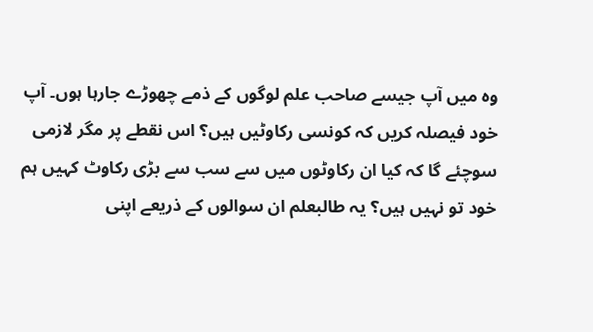وہ میں آپ جیسے صاحب علم لوگوں کے ذمے چھوڑے جارہا ہوں۔ آپ خود فیصلہ کریں کہ کونسی رکاوٹیں ہیں؟ اس نقطے پر مگر لازمی سوچئے گا کہ کیا ان رکاوٹوں میں سے سب سے بڑی رکاوٹ کہیں ہم خود تو نہیں ہیں؟ یہ طالبعلم ان سوالوں کے ذریعے اپنی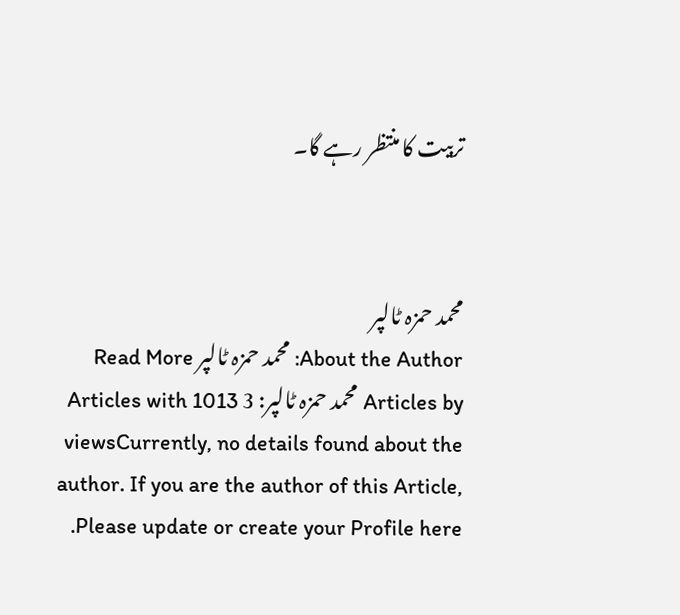تربیت کا منتظر رہے گا۔



محمد حمزہ ٹالپر
About the Author: محمد حمزہ ٹالپر Read More Articles by محمد حمزہ ٹالپر: 3 Articles with 1013 viewsCurrently, no details found about the author. If you are the author of this Article, Please update or create your Profile here.